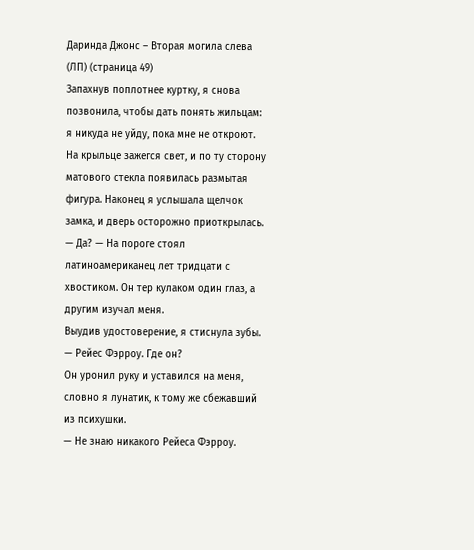Даринда Джонс – Вторая могила слева (ЛП) (страница 49)
Запахнув поплотнее куртку, я снова позвонила, чтобы дать понять жильцам: я никуда не уйду, пока мне не откроют. На крыльце зажегся свет, и по ту сторону матового стекла появилась размытая фигура. Наконец я услышала щелчок замка, и дверь осторожно приоткрылась.
— Да? — На пороге стоял латиноамериканец лет тридцати с хвостиком. Он тер кулаком один глаз, а другим изучал меня.
Выудив удостоверение, я стиснула зубы.
— Рейес Фэрроу. Где он?
Он уронил руку и уставился на меня, словно я лунатик, к тому же сбежавший из психушки.
— Не знаю никакого Рейеса Фэрроу.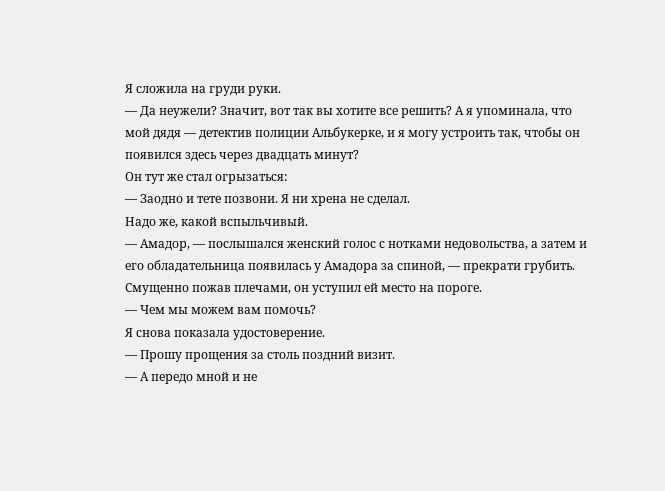Я сложила на груди руки.
— Да неужели? Значит, вот так вы хотите все решить? А я упоминала, что мой дядя — детектив полиции Альбукерке, и я могу устроить так, чтобы он появился здесь через двадцать минут?
Он тут же стал огрызаться:
— Заодно и тете позвони. Я ни хрена не сделал.
Надо же, какой вспыльчивый.
— Амадор, — послышался женский голос с нотками недовольства, а затем и его обладательница появилась у Амадора за спиной, — прекрати грубить.
Смущенно пожав плечами, он уступил ей место на пороге.
— Чем мы можем вам помочь?
Я снова показала удостоверение.
— Прошу прощения за столь поздний визит.
— А передо мной и не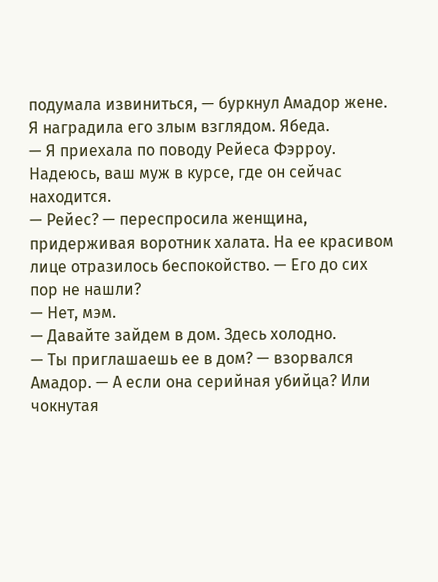подумала извиниться, — буркнул Амадор жене.
Я наградила его злым взглядом. Ябеда.
— Я приехала по поводу Рейеса Фэрроу. Надеюсь, ваш муж в курсе, где он сейчас находится.
— Рейес? — переспросила женщина, придерживая воротник халата. На ее красивом лице отразилось беспокойство. — Его до сих пор не нашли?
— Нет, мэм.
— Давайте зайдем в дом. Здесь холодно.
— Ты приглашаешь ее в дом? — взорвался Амадор. — А если она серийная убийца? Или чокнутая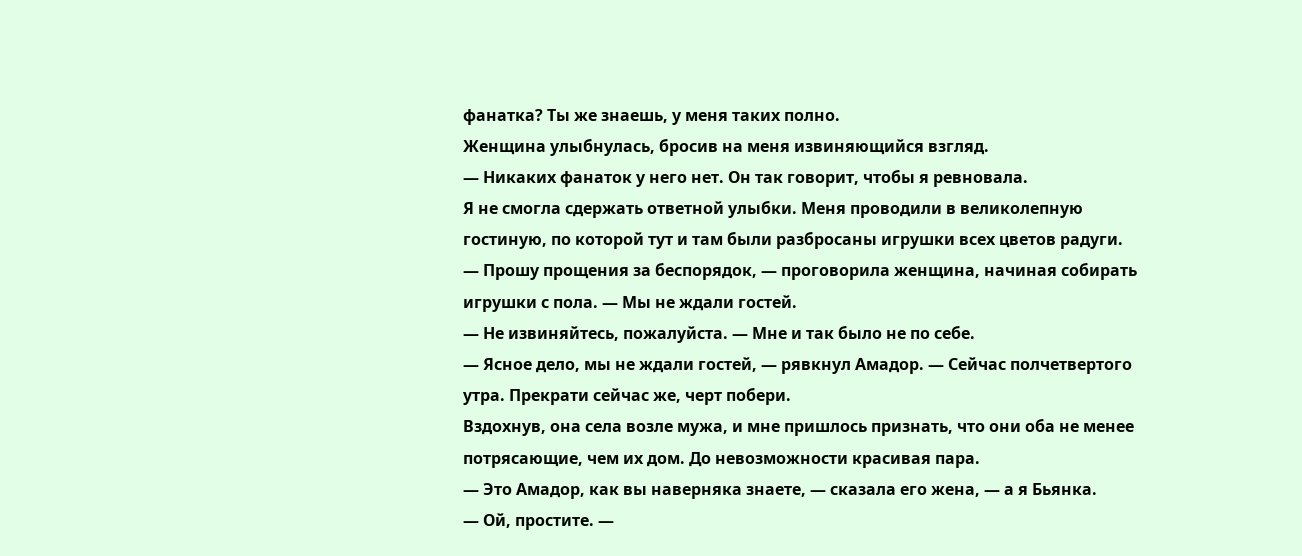фанатка? Ты же знаешь, у меня таких полно.
Женщина улыбнулась, бросив на меня извиняющийся взгляд.
— Никаких фанаток у него нет. Он так говорит, чтобы я ревновала.
Я не смогла сдержать ответной улыбки. Меня проводили в великолепную гостиную, по которой тут и там были разбросаны игрушки всех цветов радуги.
— Прошу прощения за беспорядок, — проговорила женщина, начиная собирать игрушки с пола. — Мы не ждали гостей.
— Не извиняйтесь, пожалуйста. — Мне и так было не по себе.
— Ясное дело, мы не ждали гостей, — рявкнул Амадор. — Сейчас полчетвертого утра. Прекрати сейчас же, черт побери.
Вздохнув, она села возле мужа, и мне пришлось признать, что они оба не менее потрясающие, чем их дом. До невозможности красивая пара.
— Это Амадор, как вы наверняка знаете, — сказала его жена, — а я Бьянка.
— Ой, простите. —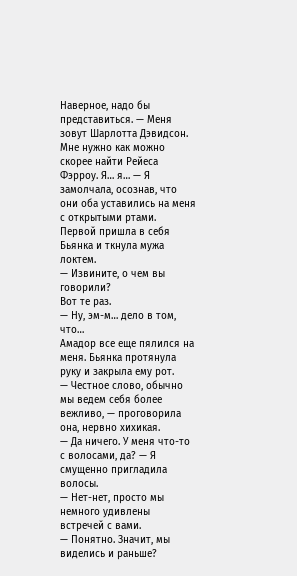Наверное, надо бы представиться. — Меня зовут Шарлотта Дэвидсон. Мне нужно как можно скорее найти Рейеса Фэрроу. Я… я… — Я замолчала, осознав, что они оба уставились на меня с открытыми ртами.
Первой пришла в себя Бьянка и ткнула мужа локтем.
— Извините, о чем вы говорили?
Вот те раз.
— Ну, эм-м… дело в том, что…
Амадор все еще пялился на меня. Бьянка протянула руку и закрыла ему рот.
— Честное слово, обычно мы ведем себя более вежливо, — проговорила она, нервно хихикая.
— Да ничего. У меня что-то с волосами, да? — Я смущенно пригладила волосы.
— Нет-нет, просто мы немного удивлены встречей с вами.
— Понятно. Значит, мы виделись и раньше?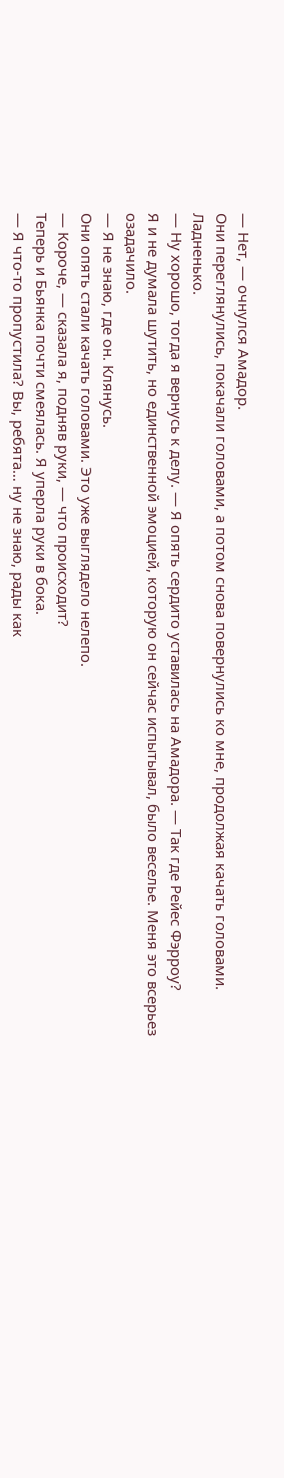— Нет, — очнулся Амадор.
Они переглянулись, покачали головами, а потом снова повернулись ко мне, продолжая качать головами.
Ладненько.
— Ну хорошо, тогда я вернусь к делу. — Я опять сердито уставилась на Амадора. — Так где Рейес Фэрроу?
Я и не думала шутить, но единственной эмоцией, которую он сейчас испытывал, было веселье. Меня это всерьез озадачило.
— Я не знаю, где он. Клянусь.
Они опять стали качать головами. Это уже выглядело нелепо.
— Короче, — сказала я, подняв руки, — что происходит?
Теперь и Бьянка почти смеялась. Я уперла руки в бока.
— Я что-то пропустила? Вы, ребята… ну не знаю, рады как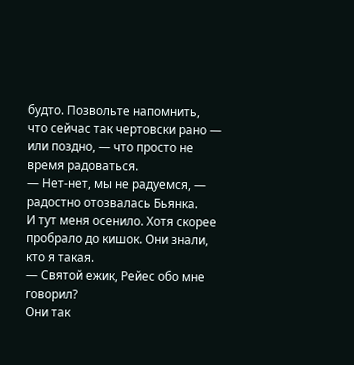будто. Позвольте напомнить, что сейчас так чертовски рано — или поздно, — что просто не время радоваться.
— Нет-нет, мы не радуемся, — радостно отозвалась Бьянка.
И тут меня осенило. Хотя скорее пробрало до кишок. Они знали, кто я такая.
— Святой ежик, Рейес обо мне говорил?
Они так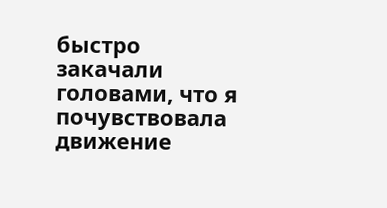быстро закачали головами, что я почувствовала движение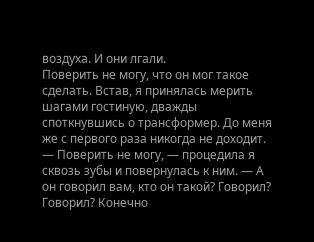воздуха. И они лгали.
Поверить не могу, что он мог такое сделать. Встав, я принялась мерить шагами гостиную, дважды споткнувшись о трансформер. До меня же с первого раза никогда не доходит.
— Поверить не могу, — процедила я сквозь зубы и повернулась к ним. — А он говорил вам, кто он такой? Говорил? Говорил? Конечно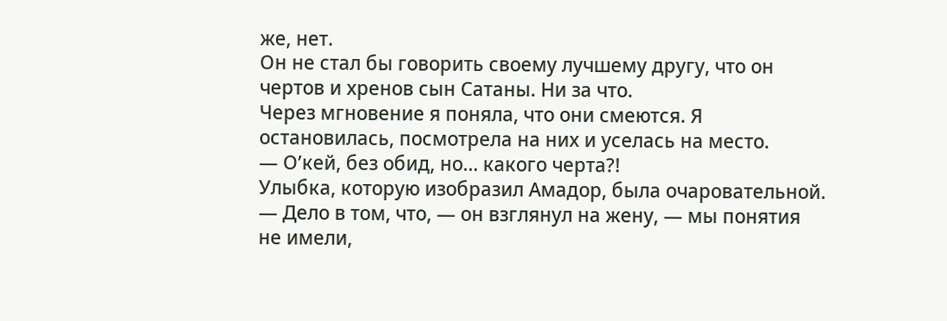же, нет.
Он не стал бы говорить своему лучшему другу, что он чертов и хренов сын Сатаны. Ни за что.
Через мгновение я поняла, что они смеются. Я остановилась, посмотрела на них и уселась на место.
— О’кей, без обид, но… какого черта?!
Улыбка, которую изобразил Амадор, была очаровательной.
— Дело в том, что, — он взглянул на жену, — мы понятия не имели,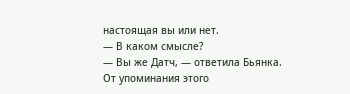настоящая вы или нет.
— В каком смысле?
— Вы же Датч, — ответила Бьянка.
От упоминания этого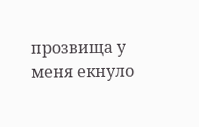прозвища у меня екнуло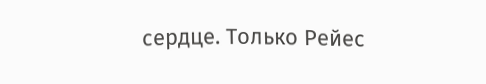сердце. Только Рейес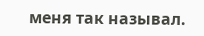меня так называл.